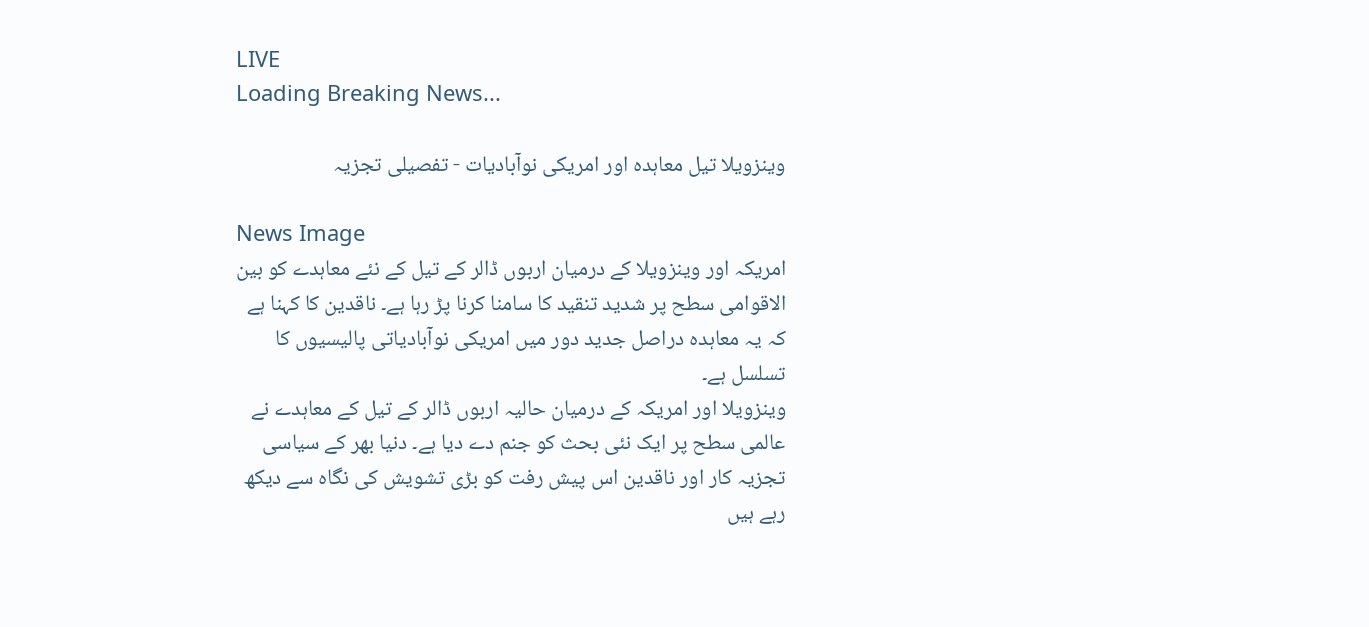LIVE
Loading Breaking News...

وینزویلا تیل معاہدہ اور امریکی نوآبادیات - تفصیلی تجزیہ

News Image
امریکہ اور وینزویلا کے درمیان اربوں ڈالر کے تیل کے نئے معاہدے کو بین الاقوامی سطح پر شدید تنقید کا سامنا کرنا پڑ رہا ہے۔ ناقدین کا کہنا ہے کہ یہ معاہدہ دراصل جدید دور میں امریکی نوآبادیاتی پالیسیوں کا تسلسل ہے۔
وینزویلا اور امریکہ کے درمیان حالیہ اربوں ڈالر کے تیل کے معاہدے نے عالمی سطح پر ایک نئی بحث کو جنم دے دیا ہے۔ دنیا بھر کے سیاسی تجزیہ کار اور ناقدین اس پیش رفت کو بڑی تشویش کی نگاہ سے دیکھ رہے ہیں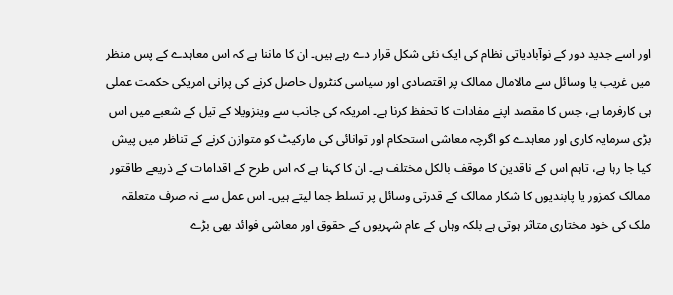اور اسے جدید دور کے نوآبادیاتی نظام کی ایک نئی شکل قرار دے رہے ہیں۔ ان کا ماننا ہے کہ اس معاہدے کے پس منظر میں غریب یا وسائل سے مالامال ممالک پر اقتصادی اور سیاسی کنٹرول حاصل کرنے کی پرانی امریکی حکمت عملی ہی کارفرما ہے، جس کا مقصد اپنے مفادات کا تحفظ کرنا ہے۔ امریکہ کی جانب سے وینزویلا کے تیل کے شعبے میں اس بڑی سرمایہ کاری اور معاہدے کو اگرچہ معاشی استحکام اور توانائی کی مارکیٹ کو متوازن کرنے کے تناظر میں پیش کیا جا رہا ہے، تاہم اس کے ناقدین کا موقف بالکل مختلف ہے۔ ان کا کہنا ہے کہ اس طرح کے اقدامات کے ذریعے طاقتور ممالک کمزور یا پابندیوں کا شکار ممالک کے قدرتی وسائل پر تسلط جما لیتے ہیں۔ اس عمل سے نہ صرف متعلقہ ملک کی خود مختاری متاثر ہوتی ہے بلکہ وہاں کے عام شہریوں کے حقوق اور معاشی فوائد بھی بڑے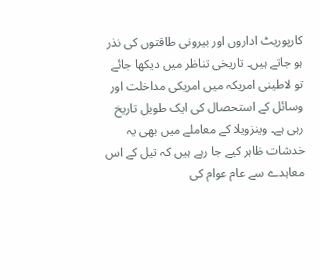کارپوریٹ اداروں اور بیرونی طاقتوں کی نذر ہو جاتے ہیں۔ تاریخی تناظر میں دیکھا جائے تو لاطینی امریکہ میں امریکی مداخلت اور وسائل کے استحصال کی ایک طویل تاریخ رہی ہے۔ وینزویلا کے معاملے میں بھی یہ خدشات ظاہر کیے جا رہے ہیں کہ تیل کے اس معاہدے سے عام عوام کی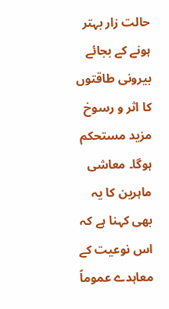حالت زار بہتر ہونے کے بجائے بیرونی طاقتوں کا اثر و رسوخ مزید مستحکم ہوگا۔ معاشی ماہرین کا یہ بھی کہنا ہے کہ اس نوعیت کے معاہدے عموماً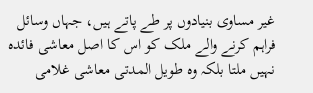غیر مساوی بنیادوں پر طے پاتے ہیں، جہاں وسائل فراہم کرنے والے ملک کو اس کا اصل معاشی فائدہ نہیں ملتا بلکہ وہ طویل المدتی معاشی غلامی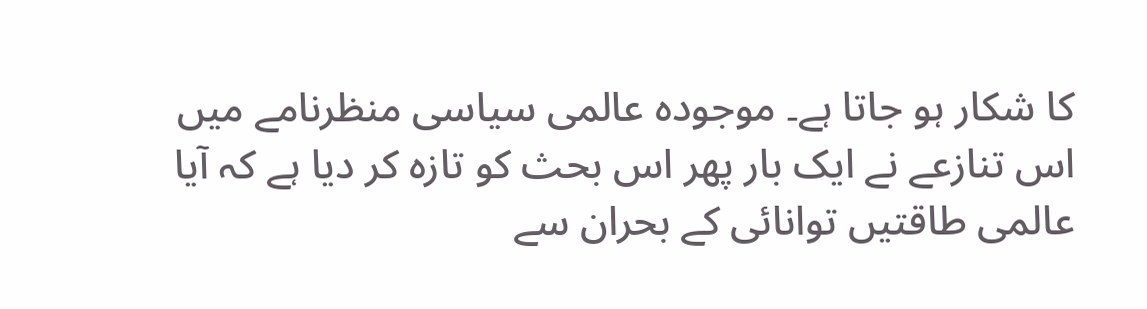کا شکار ہو جاتا ہے۔ موجودہ عالمی سیاسی منظرنامے میں اس تنازعے نے ایک بار پھر اس بحث کو تازہ کر دیا ہے کہ آیا عالمی طاقتیں توانائی کے بحران سے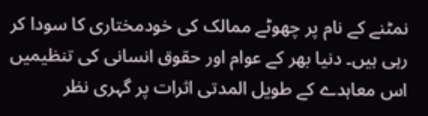نمٹنے کے نام پر چھوٹے ممالک کی خودمختاری کا سودا کر رہی ہیں۔ دنیا بھر کے عوام اور حقوق انسانی کی تنظیمیں اس معاہدے کے طویل المدتی اثرات پر گہری نظر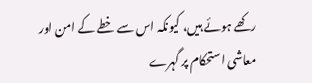رکھے ہوئے ہیں، کیونکہ اس سے خطے کے امن اور معاشی استحکام پر گہرے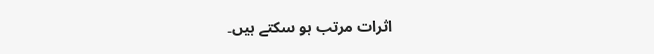اثرات مرتب ہو سکتے ہیں۔